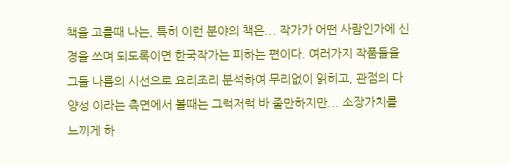책을 고를때 나는, 특히 이런 분야의 책은... 작가가 어떤 사람인가에 신경을 쓰며 되도록이면 한국작가는 피하는 편이다. 여러가지 작품들을 그들 나름의 시선으로 요리조리 분석하여 무리없이 읽히고, 관점의 다양성 이라는 측면에서 볼때는 그럭저럭 바 줄만하지만... 소장가치를 느끼게 하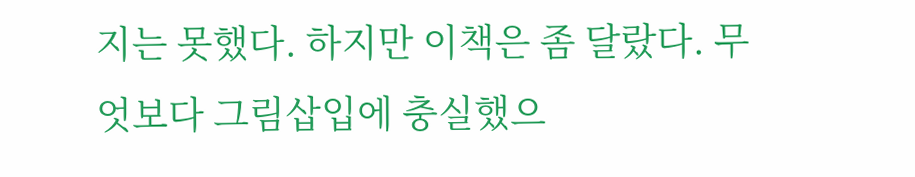지는 못했다. 하지만 이책은 좀 달랐다. 무엇보다 그림삽입에 충실했으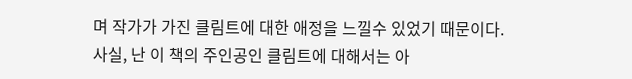며 작가가 가진 클림트에 대한 애정을 느낄수 있었기 때문이다. 사실, 난 이 책의 주인공인 클림트에 대해서는 아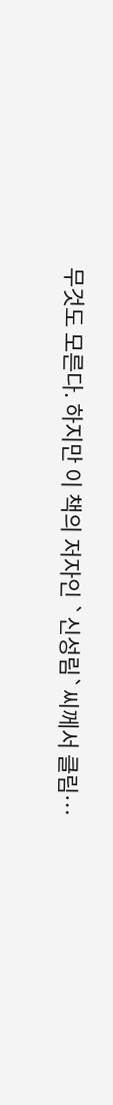무것도 모른다. 하지만 이 책의 저자인 `신성림`씨께서 클림…